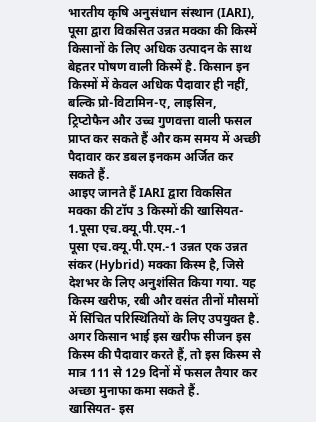भारतीय कृषि अनुसंधान संस्थान (IARI), पूसा द्वारा विकसित उन्नत मक्का की किस्में किसानों के लिए अधिक उत्पादन के साथ बेहतर पोषण वाली किस्में है. किसान इन किस्मों में केवल अधिक पैदावार ही नहीं, बल्कि प्रो-विटामिन-ए, लाइसिन, ट्रिप्टोफैन और उच्च गुणवत्ता वाली फसल प्राप्त कर सकते हैं और कम समय में अच्छी पैदावार कर डबल इनकम अर्जित कर सकते हैं.
आइए जानते हैं IARI द्वारा विकसित मक्का की टॉप 3 किस्मों की खासियत-
1.पूसा एच.क्यू.पी.एम.-1
पूसा एच.क्यू.पी.एम.-1 उन्नत एक उन्नत संकर (Hybrid) मक्का किस्म है, जिसे देशभर के लिए अनुशंसित किया गया. यह किस्म खरीफ, रबी और वसंत तीनों मौसमों में सिंचित परिस्थितियों के लिए उपयुक्त है. अगर किसान भाई इस खरीफ सीजन इस किस्म की पैदावार करते हैं, तो इस किस्म से मात्र 111 से 129 दिनों में फसल तैयार कर अच्छा मुनाफा कमा सकते हैं.
खासियत- इस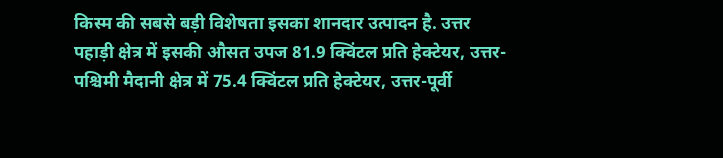किस्म की सबसे बड़ी विशेषता इसका शानदार उत्पादन है. उत्तर पहाड़ी क्षेत्र में इसकी औसत उपज 81.9 क्विंटल प्रति हेक्टेयर, उत्तर-पश्चिमी मैदानी क्षेत्र में 75.4 क्विंटल प्रति हेक्टेयर, उत्तर-पूर्वी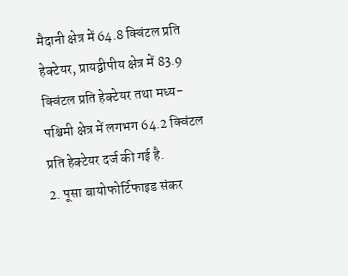मैदानी क्षेत्र में 64.8 क्विंटल प्रति हेक्टेयर, प्रायद्वीपीय क्षेत्र में 83.9 क्विंटल प्रति हेक्टेयर तथा मध्य-पश्चिमी क्षेत्र में लगभग 64.2 क्विंटल प्रति हेक्टेयर दर्ज की गई है.
2. पूसा बायोफोर्टिफाइड संकर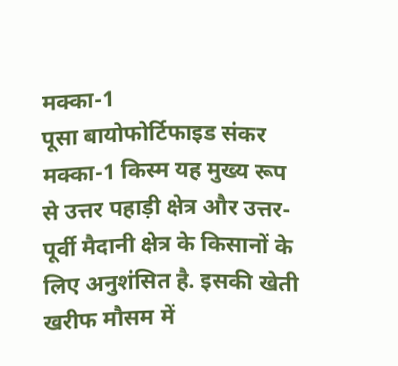मक्का-1
पूसा बायोफोर्टिफाइड संकर मक्का-1 किस्म यह मुख्य रूप से उत्तर पहाड़ी क्षेत्र और उत्तर-पूर्वी मैदानी क्षेत्र के किसानों के लिए अनुशंसित है. इसकी खेती खरीफ मौसम में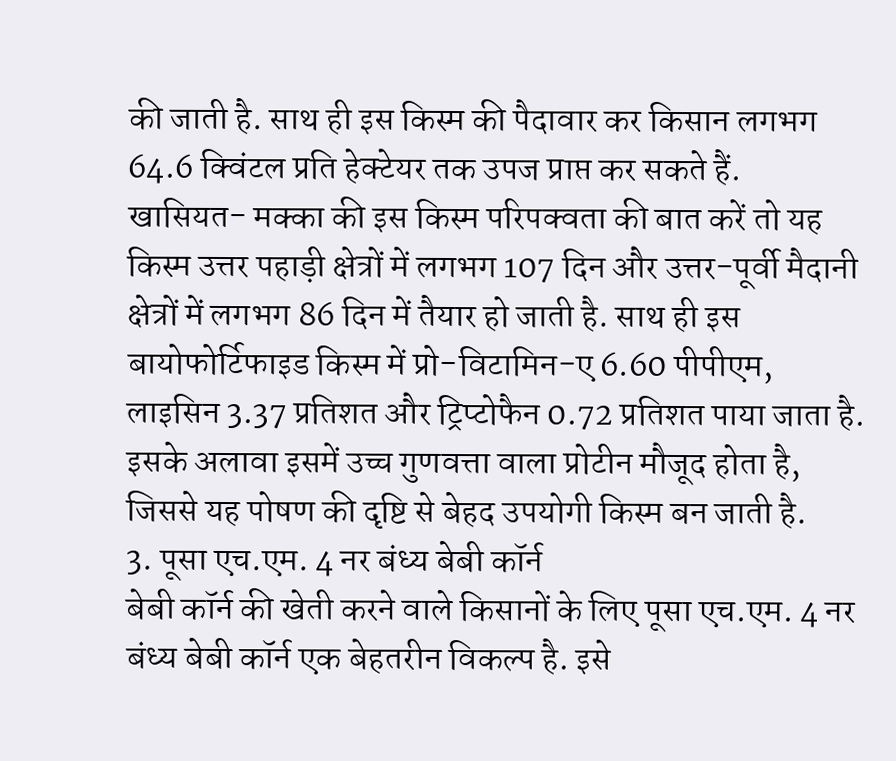की जाती है. साथ ही इस किस्म की पैदावार कर किसान लगभग 64.6 क्विंटल प्रति हेक्टेयर तक उपज प्राप्त कर सकते हैं.
खासियत- मक्का की इस किस्म परिपक्वता की बात करें तो यह किस्म उत्तर पहाड़ी क्षेत्रों में लगभग 107 दिन और उत्तर-पूर्वी मैदानी क्षेत्रों में लगभग 86 दिन में तैयार हो जाती है. साथ ही इस बायोफोर्टिफाइड किस्म में प्रो-विटामिन-ए 6.60 पीपीएम, लाइसिन 3.37 प्रतिशत और ट्रिप्टोफैन 0.72 प्रतिशत पाया जाता है. इसके अलावा इसमें उच्च गुणवत्ता वाला प्रोटीन मौजूद होता है, जिससे यह पोषण की दृष्टि से बेहद उपयोगी किस्म बन जाती है.
3. पूसा एच.एम. 4 नर बंध्य बेबी कॉर्न
बेबी कॉर्न की खेती करने वाले किसानों के लिए पूसा एच.एम. 4 नर बंध्य बेबी कॉर्न एक बेहतरीन विकल्प है. इसे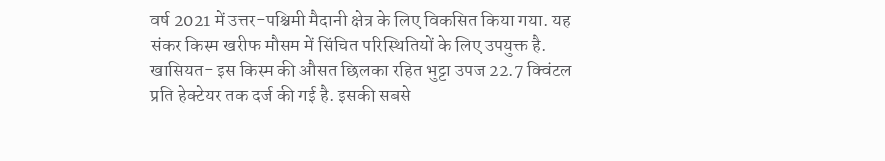वर्ष 2021 में उत्तर-पश्चिमी मैदानी क्षेत्र के लिए विकसित किया गया. यह संकर किस्म खरीफ मौसम में सिंचित परिस्थितियों के लिए उपयुक्त है.
खासियत- इस किस्म की औसत छिलका रहित भुट्टा उपज 22.7 क्विंटल प्रति हेक्टेयर तक दर्ज की गई है. इसकी सबसे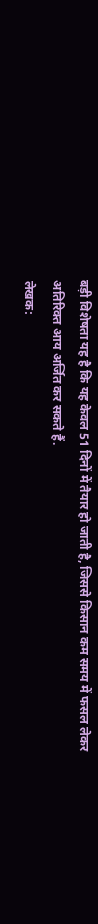बड़ी विशेषता यह है कि यह केवल 51 दिनों में तैयार हो जाती है, जिससे किसान कम समय में फसल लेकर अतिरिक्त आय अर्जित कर सकते हैं.
लेखक: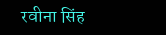रवीना सिंह